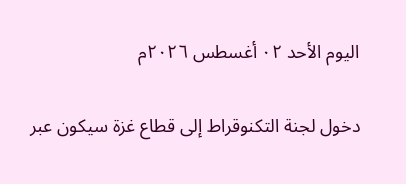اليوم الأحد ٠٢ أغسطس ٢٠٢٦م

دخول لجنة التكنوقراط إلى قطاع غزة سيكون عبر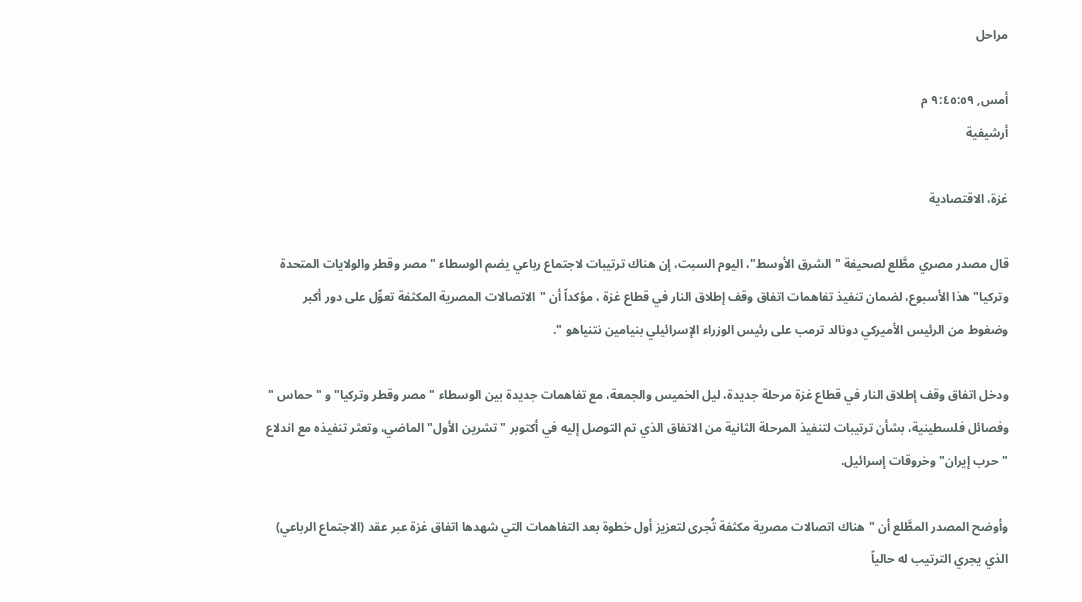مراحل

أمس, ٩:٤٥:٥٩ م
أرشيفية

غزة، الاقتصادية

قال مصدر مصري مطَّلع لصحيفة "الشرق الأوسط"، اليوم السبت، إن هناك ترتيبات لاجتماع رباعي يضم الوسطاء "مصر وقطر والولايات المتحدة وتركيا" هذا الأسبوع، لضمان تنفيذ تفاهمات اتفاق وقف إطلاق النار في قطاع غزة ، مؤكداً أن "الاتصالات المصرية المكثفة تعوِّل على دور أكبر وضغوط من الرئيس الأميركي دونالد ترمب على رئيس الوزراء الإسرائيلي بنيامين نتنياهو ".

ودخل اتفاق وقف إطلاق النار في قطاع غزة مرحلة جديدة، ليل الخميس والجمعة، مع تفاهمات جديدة بين الوسطاء "مصر وقطر وتركيا" و " حماس " وفصائل فلسطينية، بشأن ترتيبات لتنفيذ المرحلة الثانية من الاتفاق الذي تم التوصل إليه في أكتوبر "تشرين الأول" الماضي، وتعثر تنفيذه مع اندلاع "حرب إيران" وخروقات إسرائيل.

وأوضح المصدر المطَّلع أن "هناك اتصالات مصرية مكثفة تُجرى لتعزيز أول خطوة بعد التفاهمات التي شهدها اتفاق غزة عبر عقد (الاجتماع الرباعي) الذي يجري الترتيب له حالياً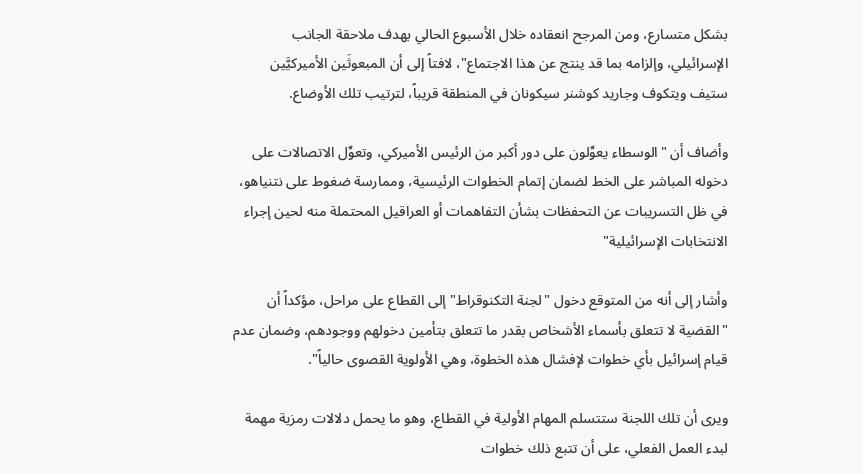بشكل متسارع، ومن المرجح انعقاده خلال الأسبوع الحالي بهدف ملاحقة الجانب الإسرائيلي، وإلزامه بما قد ينتج عن هذا الاجتماع"، لافتاً إلى أن المبعوثَين الأميركيَّين ستيف ويتكوف وجاريد كوشنر سيكونان في المنطقة قريباً، لترتيب تلك الأوضاع.

وأضاف أن "الوسطاء يعوِّلون على دور أكبر من الرئيس الأميركي، وتعوِّل الاتصالات على دخوله المباشر على الخط لضمان إتمام الخطوات الرئيسية، وممارسة ضغوط على نتنياهو، في ظل التسريبات عن التحفظات بشأن التفاهمات أو العراقيل المحتملة منه لحين إجراء الانتخابات الإسرائيلية"

وأشار إلى أنه من المتوقع دخول "لجنة التكنوقراط" إلى القطاع على مراحل، مؤكداً أن "القضية لا تتعلق بأسماء الأشخاص بقدر ما تتعلق بتأمين دخولهم ووجودهم، وضمان عدم قيام إسرائيل بأي خطوات لإفشال هذه الخطوة، وهي الأولوية القصوى حالياً".

ويرى أن تلك اللجنة ستتسلم المهام الأولية في القطاع، وهو ما يحمل دلالات رمزية مهمة لبدء العمل الفعلي، على أن تتبع ذلك خطوات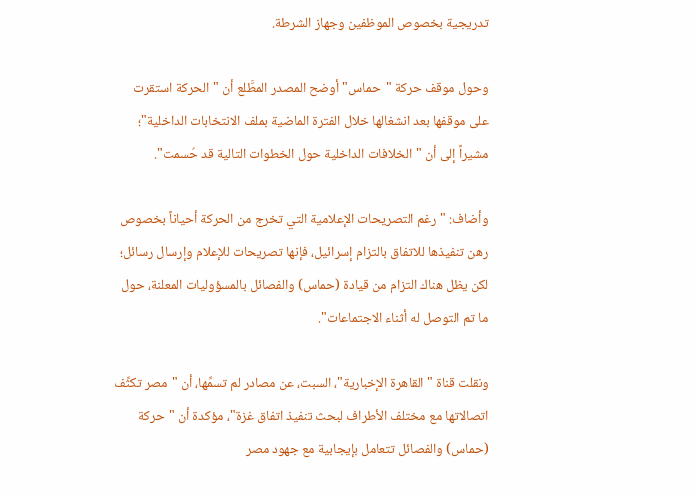تدريجية بخصوص الموظفين وجهاز الشرطة.

وحول موقف حركة "حماس" أوضح المصدر المطَّلع أن "الحركة استقرت على موقفها بعد انشغالها خلال الفترة الماضية بملف الانتخابات الداخلية"؛ مشيراً إلى أن "الخلافات الداخلية حول الخطوات التالية قد حُسمت".

وأضاف: "رغم التصريحات الإعلامية التي تخرج من الحركة أحياناً بخصوص رهن تنفيذها للاتفاق بالتزام إسرائيل، فإنها تصريحات للإعلام وإرسال رسائل؛ لكن يظل هناك التزام من قيادة (حماس) والفصائل بالمسؤوليات المعلنة، حول ما تم التوصل له أثناء الاجتماعات".

ونقلت قناة "القاهرة الإخبارية"، السبت، عن مصادر لم تسمِّها، أن "مصر تكثِّف اتصالاتها مع مختلف الأطراف لبحث تنفيذ اتفاق غزة"، مؤكدة أن "حركة (حماس) والفصائل تتعامل بإيجابية مع جهود مصر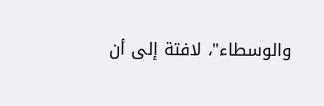والوسطاء"، لافتة إلى أن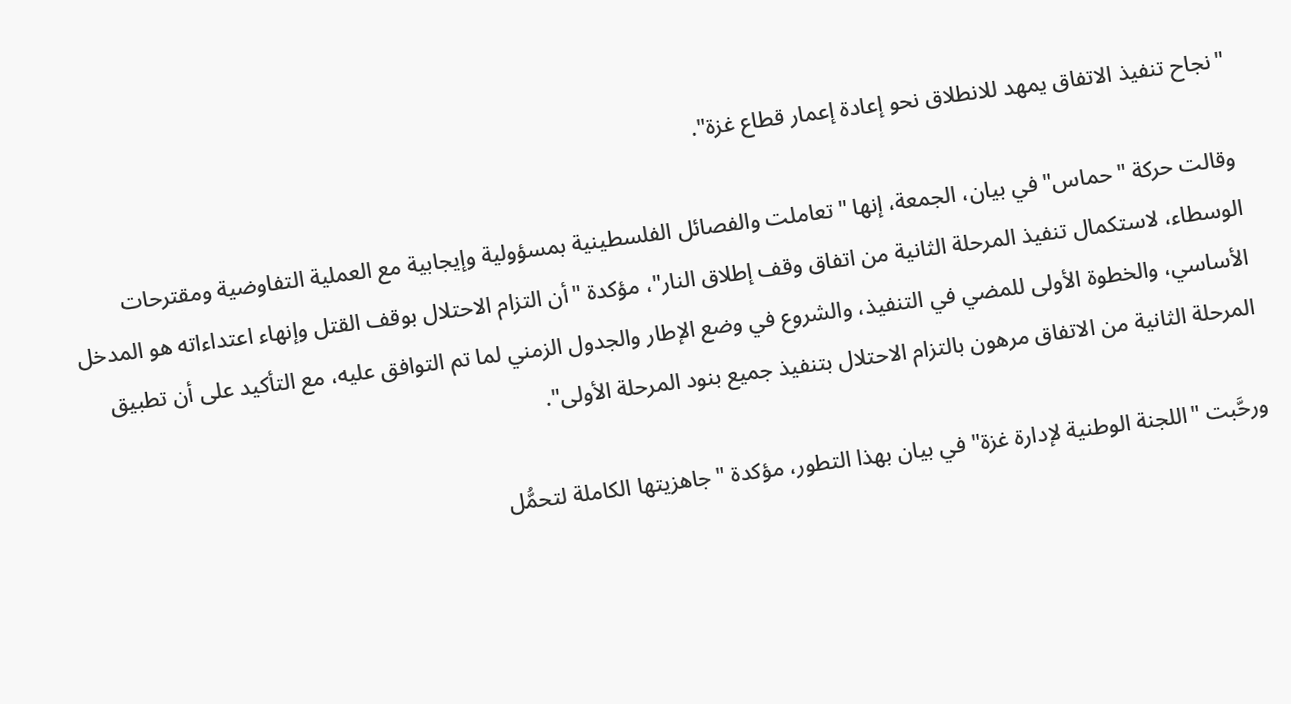"نجاح تنفيذ الاتفاق يمهد للانطلاق نحو إعادة إعمار قطاع غزة".

وقالت حركة "حماس" في بيان، الجمعة، إنها "تعاملت والفصائل الفلسطينية بمسؤولية وإيجابية مع العملية التفاوضية ومقترحات الوسطاء، لاستكمال تنفيذ المرحلة الثانية من اتفاق وقف إطلاق النار"، مؤكدة "أن التزام الاحتلال بوقف القتل وإنهاء اعتداءاته هو المدخل الأساسي، والخطوة الأولى للمضي في التنفيذ، والشروع في وضع الإطار والجدول الزمني لما تم التوافق عليه، مع التأكيد على أن تطبيق المرحلة الثانية من الاتفاق مرهون بالتزام الاحتلال بتنفيذ جميع بنود المرحلة الأولى".

ورحَّبت "اللجنة الوطنية لإدارة غزة" في بيان بهذا التطور، مؤكدة "جاهزيتها الكاملة لتحمُّل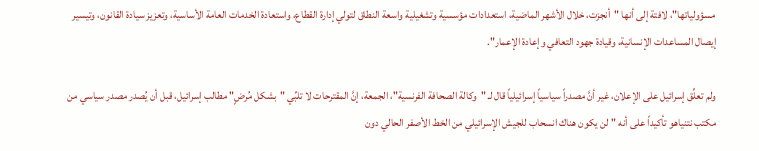مسؤولياتها"، لافتة إلى أنها "أنجزت، خلال الأشهر الماضية، استعدادات مؤسسية وتشغيلية واسعة النطاق لتولي إدارة القطاع، واستعادة الخدمات العامة الأساسية، وتعزيز سيادة القانون، وتيسير إيصال المساعدات الإنسانية، وقيادة جهود التعافي وإعادة الإعمار".

ولم تعلِّق إسرائيل على الإعلان، غير أنَّ مصدراً سياسياً إسرائيلياً قال لـ "وكالة الصحافة الفرنسية"، الجمعة، إنَّ المقترحات لا تلبِّي "بشكل مُرضٍ" مطالب إسرائيل، قبل أن يُصدر مصدر سياسي من مكتب نتنياهو تأكيداً على أنه "لن يكون هناك انسحاب للجيش الإسرائيلي من الخط الأصفر الحالي دون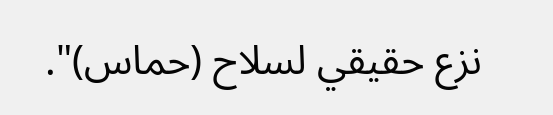نزع حقيقي لسلاح (حماس)".